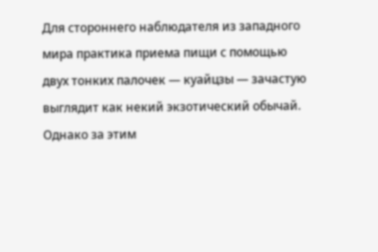Для стороннего наблюдателя из западного мира практика приема пищи с помощью двух тонких палочек — куайцзы — зачастую выглядит как некий экзотический обычай.
Однако за этим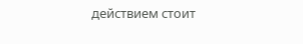действием стоит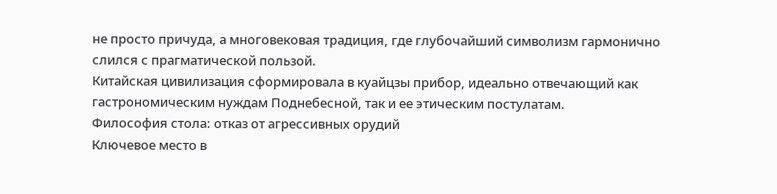не просто причуда, а многовековая традиция, где глубочайший символизм гармонично слился с прагматической пользой.
Китайская цивилизация сформировала в куайцзы прибор, идеально отвечающий как гастрономическим нуждам Поднебесной, так и ее этическим постулатам.
Философия стола: отказ от агрессивных орудий
Ключевое место в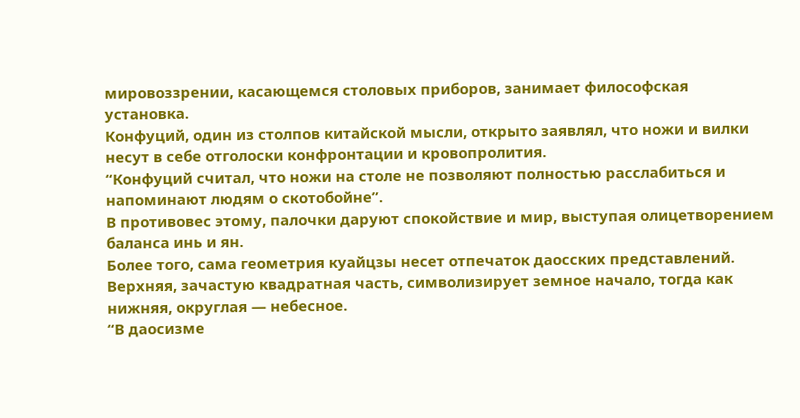мировоззрении, касающемся столовых приборов, занимает философская установка.
Конфуций, один из столпов китайской мысли, открыто заявлял, что ножи и вилки несут в себе отголоски конфронтации и кровопролития.
“Конфуций считал, что ножи на столе не позволяют полностью расслабиться и напоминают людям о скотобойне”.
В противовес этому, палочки даруют спокойствие и мир, выступая олицетворением баланса инь и ян.
Более того, сама геометрия куайцзы несет отпечаток даосских представлений. Верхняя, зачастую квадратная часть, символизирует земное начало, тогда как нижняя, округлая — небесное.
“В даосизме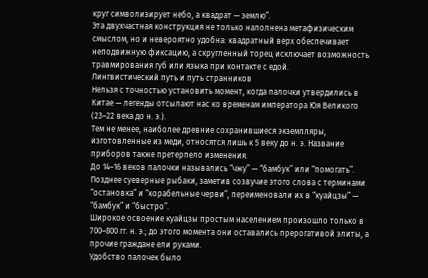круг символизирует небо, а квадрат — землю”.
Эта двухчастная конструкция не только наполнена метафизическим смыслом, но и невероятно удобна: квадратный верх обеспечивает неподвижную фиксацию, а скругленный торец исключает возможность травмирования губ или языка при контакте с едой.
Лингвистический путь и путь странников
Нельзя с точностью установить момент, когда палочки утвердились в Китае — легенды отсылают нас ко временам императора Юя Великого (23–22 века до н. э.).
Тем не менее, наиболее древние сохранившиеся экземпляры, изготовленные из меди, относятся лишь к 5 веку до н. э. Название приборов также претерпело изменения.
До 14–16 веков палочки назывались “чжу” — “бамбук” или “помогать”. Позднее суеверные рыбаки, заметив созвучие этого слова с терминами “остановка” и “корабельные черви”, переименовали их в “куайцзы” — “бамбук” и “быстро”.
Широкое освоение куайцзы простым населением произошло только в 700–800 гг. н. э.; до этого момента они оставались прерогативой элиты, а прочие граждане ели руками.
Удобство палочек было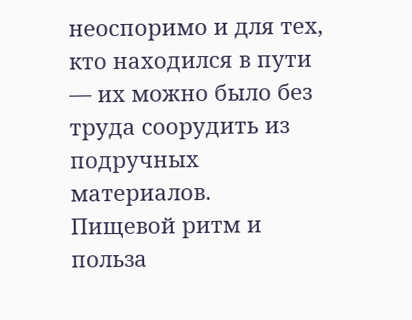неоспоримо и для тех, кто находился в пути — их можно было без труда соорудить из подручных материалов.
Пищевой ритм и польза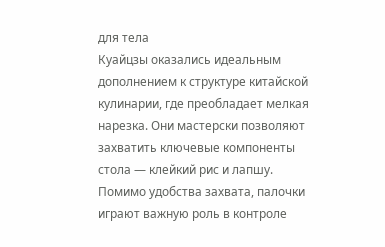для тела
Куайцзы оказались идеальным дополнением к структуре китайской кулинарии, где преобладает мелкая нарезка. Они мастерски позволяют захватить ключевые компоненты стола — клейкий рис и лапшу.
Помимо удобства захвата, палочки играют важную роль в контроле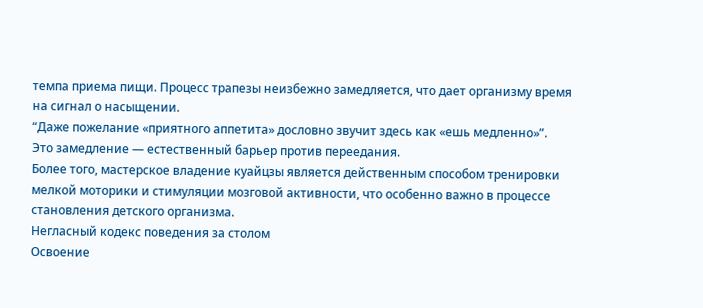темпа приема пищи. Процесс трапезы неизбежно замедляется, что дает организму время на сигнал о насыщении.
“Даже пожелание «приятного аппетита» дословно звучит здесь как «ешь медленно»”.
Это замедление — естественный барьер против переедания.
Более того, мастерское владение куайцзы является действенным способом тренировки мелкой моторики и стимуляции мозговой активности, что особенно важно в процессе становления детского организма.
Негласный кодекс поведения за столом
Освоение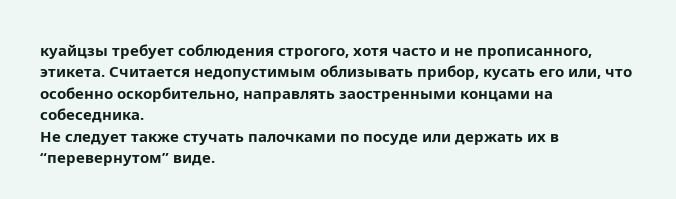куайцзы требует соблюдения строгого, хотя часто и не прописанного, этикета. Считается недопустимым облизывать прибор, кусать его или, что особенно оскорбительно, направлять заостренными концами на собеседника.
Не следует также стучать палочками по посуде или держать их в “перевернутом” виде.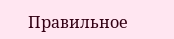Правильное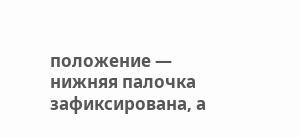положение — нижняя палочка зафиксирована, а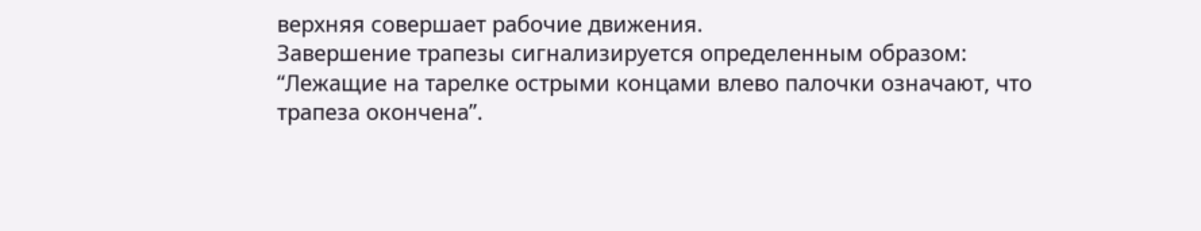верхняя совершает рабочие движения.
Завершение трапезы сигнализируется определенным образом:
“Лежащие на тарелке острыми концами влево палочки означают, что трапеза окончена”.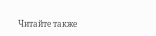Читайте также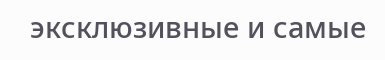эксклюзивные и самые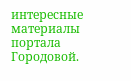интересные материалы портала Городовой.